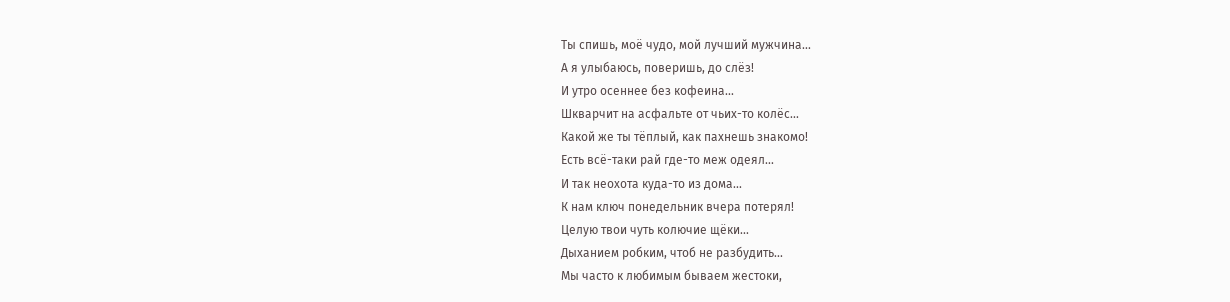Ты спишь, моё чудо, мой лучший мужчина...
А я улыбаюсь, поверишь, до слёз!
И утро осеннее без кофеина...
Шкварчит на асфальте от чьих-то колёс...
Какой же ты тёплый, как пахнешь знакомо!
Есть всё-таки рай где-то меж одеял...
И так неохота куда-то из дома...
К нам ключ понедельник вчера потерял!
Целую твои чуть колючие щёки...
Дыханием робким, чтоб не разбудить...
Мы часто к любимым бываем жестоки,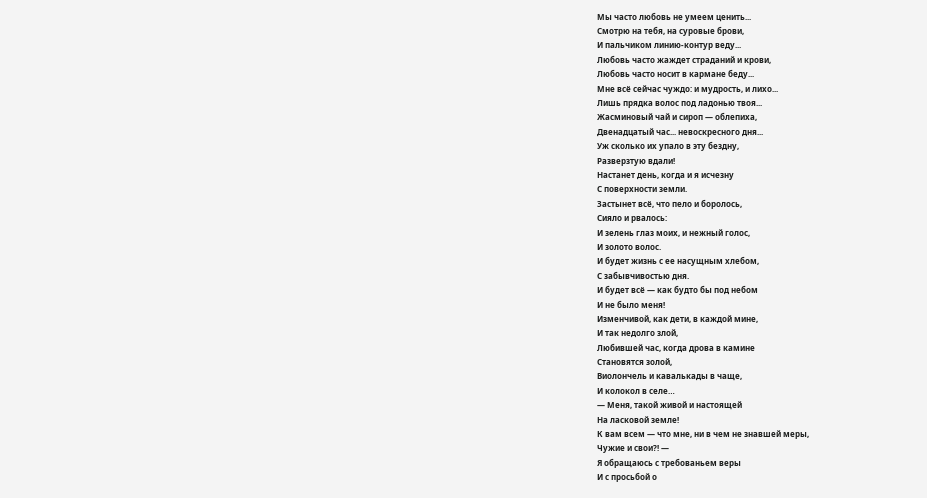Мы часто любовь не умеем ценить...
Смотрю на тебя, на суровые брови,
И пальчиком линию-контур веду...
Любовь часто жаждет страданий и крови,
Любовь часто носит в кармане беду...
Мне всё сейчас чуждо: и мудрость, и лихо...
Лишь прядка волос под ладонью твоя...
Жасминовый чай и сироп — облепиха,
Двенадцатый час... невоскресного дня...
Уж сколько их упало в эту бездну,
Разверзтую вдали!
Настанет день, когда и я исчезну
С поверхности земли.
Застынет всё, что пело и боролось,
Сияло и рвалось:
И зелень глаз моих, и нежный голос,
И золото волос.
И будет жизнь с ее насущным хлебом,
С забывчивостью дня.
И будет всё — как будто бы под небом
И не было меня!
Изменчивой, как дети, в каждой мине,
И так недолго злой,
Любившей час, когда дрова в камине
Становятся золой,
Виолончель и кавалькады в чаще,
И колокол в селе…
— Меня, такой живой и настоящей
На ласковой земле!
К вам всем — что мне, ни в чем не знавшей меры,
Чужие и свои?! —
Я обращаюсь с требованьем веры
И с просьбой о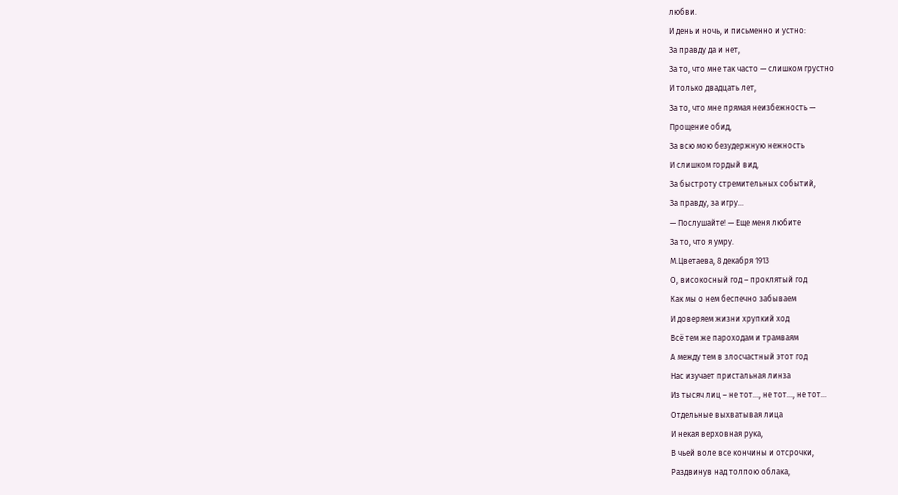любви.
И день и ночь, и письменно и устно:
За правду да и нет,
За то, что мне так часто — слишком грустно
И только двадцать лет,
За то, что мне прямая неизбежность —
Прощение обид,
За всю мою безудержную нежность
И слишком гордый вид,
За быстроту стремительных событий,
За правду, за игру…
— Послушайте! — Еще меня любите
За то, что я умру.
М.Цветаева, 8 декабря 1913
О, високосный год – проклятый год
Как мы о нем беспечно забываем
И доверяем жизни хрупкий ход
Всё тем же пароходам и трамваям
А между тем в злосчастный этот год
Нас изучает пристальная линза
Из тысяч лиц – не тот…, не тот…, не тот…
Отдельные выхватывая лица
И некая верховная рука,
В чьей воле все кончины и отсрочки,
Раздвинув над толпою облака,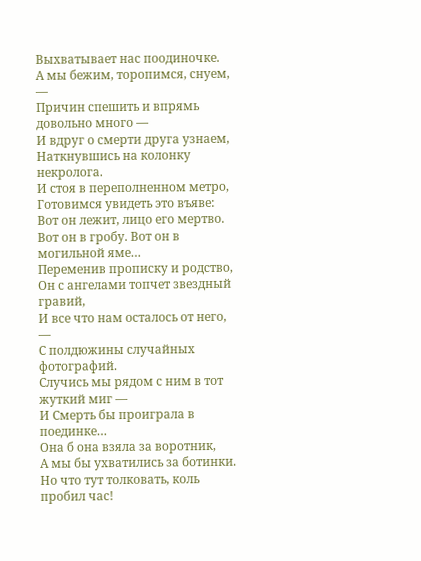Выхватывает нас поодиночке.
А мы бежим, торопимся, снуем, —
Причин спешить и впрямь довольно много —
И вдруг о смерти друга узнаем,
Наткнувшись на колонку некролога.
И стоя в переполненном метро,
Готовимся увидеть это въяве:
Вот он лежит, лицо его мертво.
Вот он в гробу. Вот он в могильной яме…
Переменив прописку и родство,
Он с ангелами топчет звездный гравий,
И все что нам осталось от него, —
С полдюжины случайных фотографий.
Случись мы рядом с ним в тот жуткий миг —
И Смерть бы проиграла в поединке…
Она б она взяла за воротник,
А мы бы ухватились за ботинки.
Но что тут толковать, коль пробил час!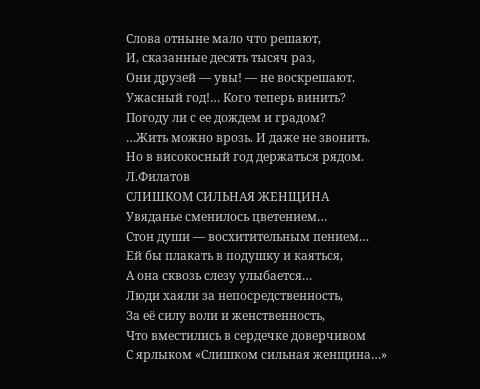Слова отныне мало что решают,
И, сказанные десять тысяч раз,
Они друзей — увы! — не воскрешают.
Ужасный год!… Кого теперь винить?
Погоду ли с ее дождем и градом?
…Жить можно врозь. И даже не звонить.
Но в високосный год держаться рядом.
Л.Филатов
СЛИШКОМ СИЛЬНАЯ ЖЕНЩИНА
Увяданье сменилось цветением…
Стон души — восхитительным пением…
Ей бы плакать в подушку и каяться,
А она сквозь слезу улыбается…
Люди хаяли за непосредственность,
За её силу воли и женственность,
Что вместились в сердечке доверчивом
С ярлыком «Слишком сильная женщина…»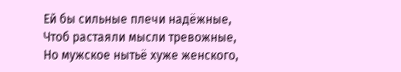Ей бы сильные плечи надёжные,
Чтоб растаяли мысли тревожные,
Но мужское нытьё хуже женского,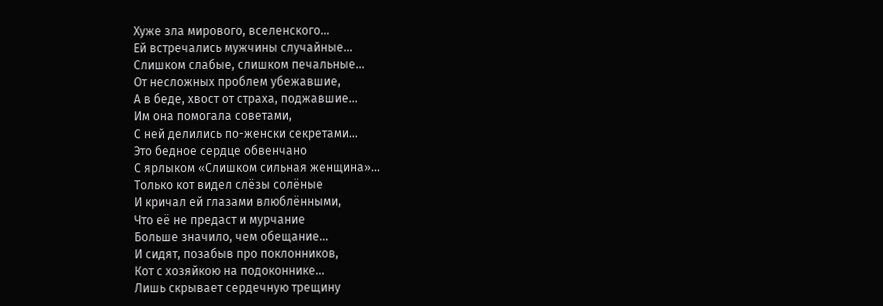Хуже зла мирового, вселенского…
Ей встречались мужчины случайные…
Слишком слабые, слишком печальные…
От несложных проблем убежавшие,
А в беде, хвост от страха, поджавшие…
Им она помогала советами,
С ней делились по-женски секретами…
Это бедное сердце обвенчано
С ярлыком «Слишком сильная женщина»…
Только кот видел слёзы солёные
И кричал ей глазами влюблёнными,
Что её не предаст и мурчание
Больше значило, чем обещание…
И сидят, позабыв про поклонников,
Кот с хозяйкою на подоконнике…
Лишь скрывает сердечную трещину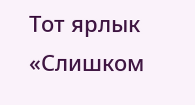Тот ярлык «Слишком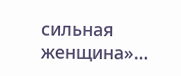сильная женщина»…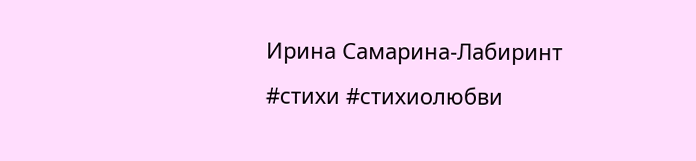Ирина Самарина-Лабиринт
#стихи #стихиолюбви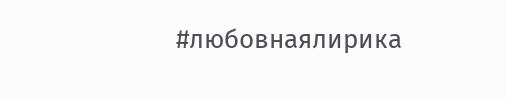#любовнаялирика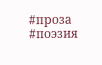#проза #поэзия